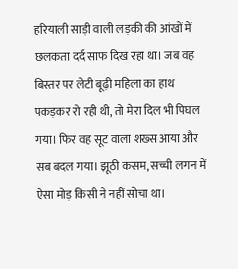हरियाली साड़ी वाली लड़की की आंखों में छलकता दर्द साफ दिख रहा था। जब वह बिस्तर पर लेटी बूढ़ी महिला का हाथ पकड़कर रो रही थी, तो मेरा दिल भी पिघल गया। फिर वह सूट वाला शख्स आया और सब बदल गया। झूठी कसम, सच्ची लगन में ऐसा मोड़ किसी ने नहीं सोचा था।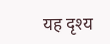यह दृश्य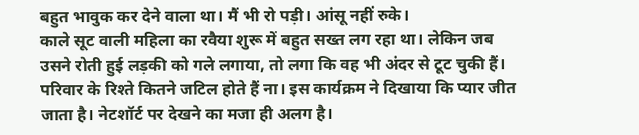बहुत भावुक कर देने वाला था। मैं भी रो पड़ी। आंसू नहीं रुके।
काले सूट वाली महिला का रवैया शुरू में बहुत सख्त लग रहा था। लेकिन जब उसने रोती हुई लड़की को गले लगाया, तो लगा कि वह भी अंदर से टूट चुकी हैं। परिवार के रिश्ते कितने जटिल होते हैं ना। इस कार्यक्रम ने दिखाया कि प्यार जीत जाता है। नेटशॉर्ट पर देखने का मजा ही अलग है।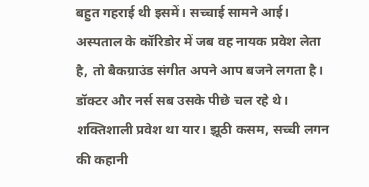बहुत गहराई थी इसमें। सच्चाई सामने आई।
अस्पताल के कॉरिडोर में जब वह नायक प्रवेश लेता है, तो बैकग्राउंड संगीत अपने आप बजने लगता है। डॉक्टर और नर्स सब उसके पीछे चल रहे थे। शक्तिशाली प्रवेश था यार। झूठी कसम, सच्ची लगन की कहानी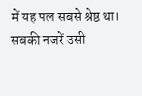में यह पल सबसे श्रेष्ठ था। सबकी नजरें उसी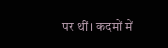पर थीं। कदमों में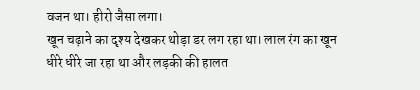वजन था। हीरो जैसा लगा।
खून चढ़ाने का दृश्य देखकर थोड़ा डर लग रहा था। लाल रंग का खून धीरे धीरे जा रहा था और लड़की की हालत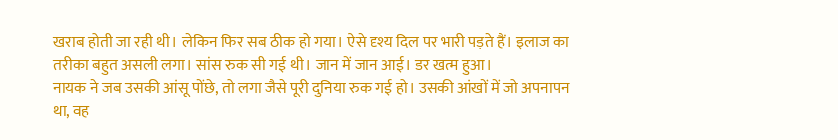खराब होती जा रही थी। लेकिन फिर सब ठीक हो गया। ऐसे दृश्य दिल पर भारी पड़ते हैं। इलाज का तरीका बहुत असली लगा। सांस रुक सी गई थी। जान में जान आई। डर खत्म हुआ।
नायक ने जब उसकी आंसू पोंछे, तो लगा जैसे पूरी दुनिया रुक गई हो। उसकी आंखों में जो अपनापन था, वह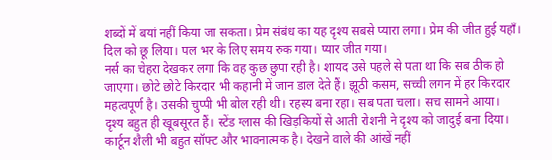शब्दों में बयां नहीं किया जा सकता। प्रेम संबंध का यह दृश्य सबसे प्यारा लगा। प्रेम की जीत हुई यहाँ। दिल को छू लिया। पल भर के लिए समय रुक गया। प्यार जीत गया।
नर्स का चेहरा देखकर लगा कि वह कुछ छुपा रही है। शायद उसे पहले से पता था कि सब ठीक हो जाएगा। छोटे छोटे किरदार भी कहानी में जान डाल देते हैं। झूठी कसम, सच्ची लगन में हर किरदार महत्वपूर्ण है। उसकी चुप्पी भी बोल रही थी। रहस्य बना रहा। सब पता चला। सच सामने आया।
दृश्य बहुत ही खूबसूरत हैं। स्टेंड ग्लास की खिड़कियों से आती रोशनी ने दृश्य को जादुई बना दिया। कार्टून शैली भी बहुत सॉफ्ट और भावनात्मक है। देखने वाले की आंखें नहीं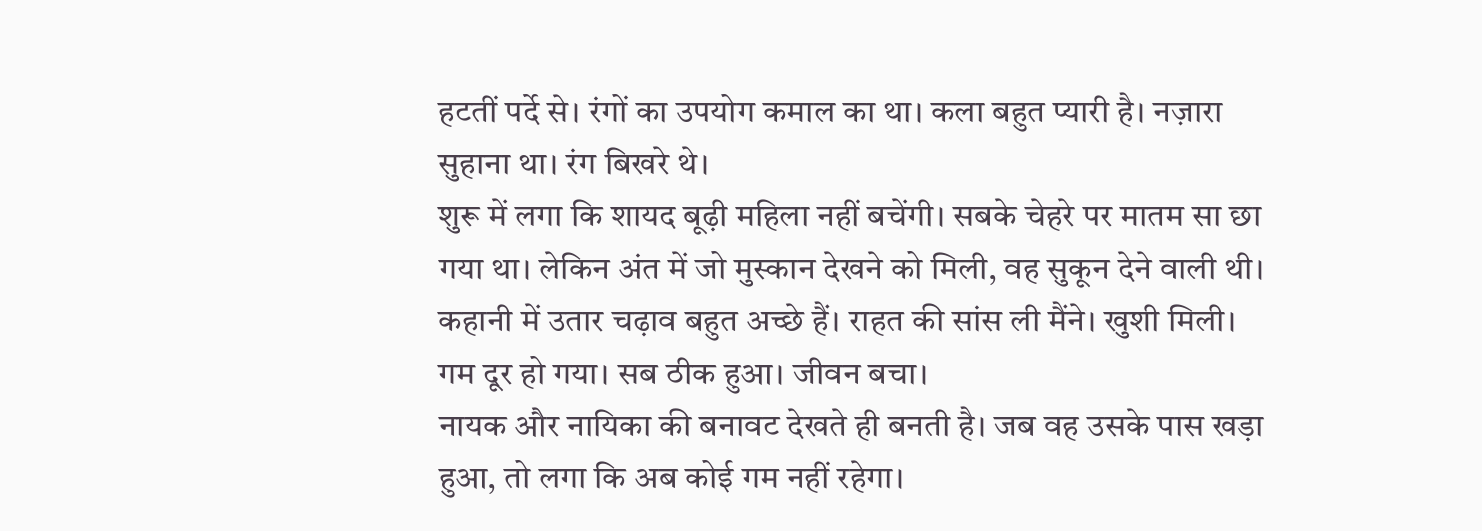हटतीं पर्दे से। रंगों का उपयोग कमाल का था। कला बहुत प्यारी है। नज़ारा सुहाना था। रंग बिखरे थे।
शुरू में लगा कि शायद बूढ़ी महिला नहीं बचेंगी। सबके चेहरे पर मातम सा छा गया था। लेकिन अंत में जो मुस्कान देखने को मिली, वह सुकून देने वाली थी। कहानी में उतार चढ़ाव बहुत अच्छे हैं। राहत की सांस ली मैंने। खुशी मिली। गम दूर हो गया। सब ठीक हुआ। जीवन बचा।
नायक और नायिका की बनावट देखते ही बनती है। जब वह उसके पास खड़ा हुआ, तो लगा कि अब कोई गम नहीं रहेगा।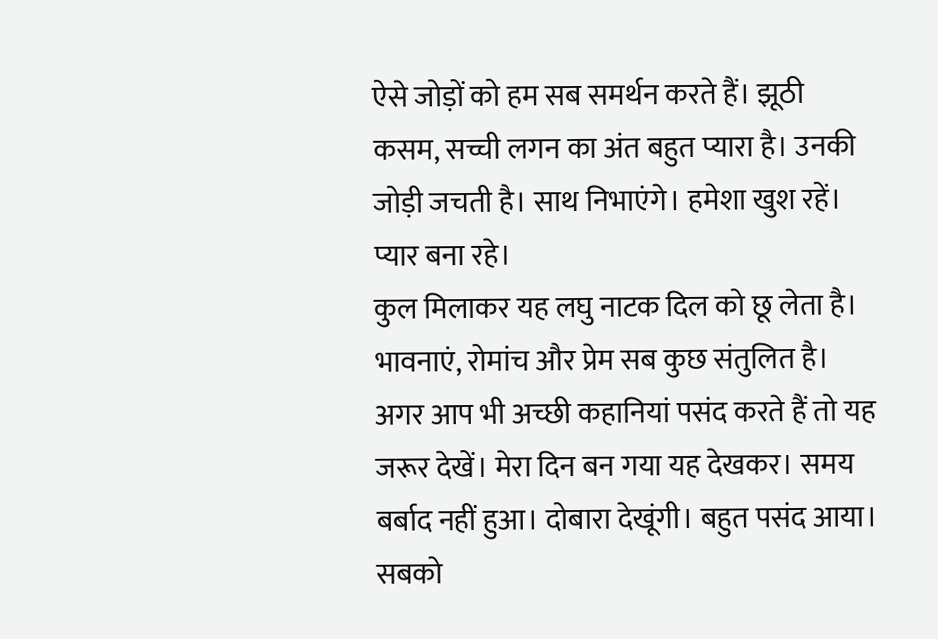ऐसे जोड़ों को हम सब समर्थन करते हैं। झूठी कसम, सच्ची लगन का अंत बहुत प्यारा है। उनकी जोड़ी जचती है। साथ निभाएंगे। हमेशा खुश रहें। प्यार बना रहे।
कुल मिलाकर यह लघु नाटक दिल को छू लेता है। भावनाएं, रोमांच और प्रेम सब कुछ संतुलित है। अगर आप भी अच्छी कहानियां पसंद करते हैं तो यह जरूर देखें। मेरा दिन बन गया यह देखकर। समय बर्बाद नहीं हुआ। दोबारा देखूंगी। बहुत पसंद आया। सबको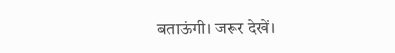बताऊंगी। जरूर देखें।